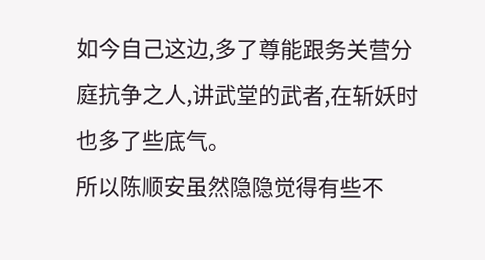如今自己这边,多了尊能跟务关营分庭抗争之人,讲武堂的武者,在斩妖时也多了些底气。
所以陈顺安虽然隐隐觉得有些不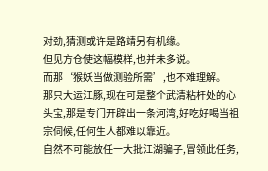对劲,猜测或许是路靖另有机缘。
但见方仓使这幅模样,也并未多说。
而那‘猴妖当做测验所需’,也不难理解。
那只大运江豚,现在可是整个武清粘杆处的心头宝,那是专门开辟出一条河湾,好吃好喝当祖宗伺候,任何生人都难以靠近。
自然不可能放任一大批江湖骗子,冒领此任务,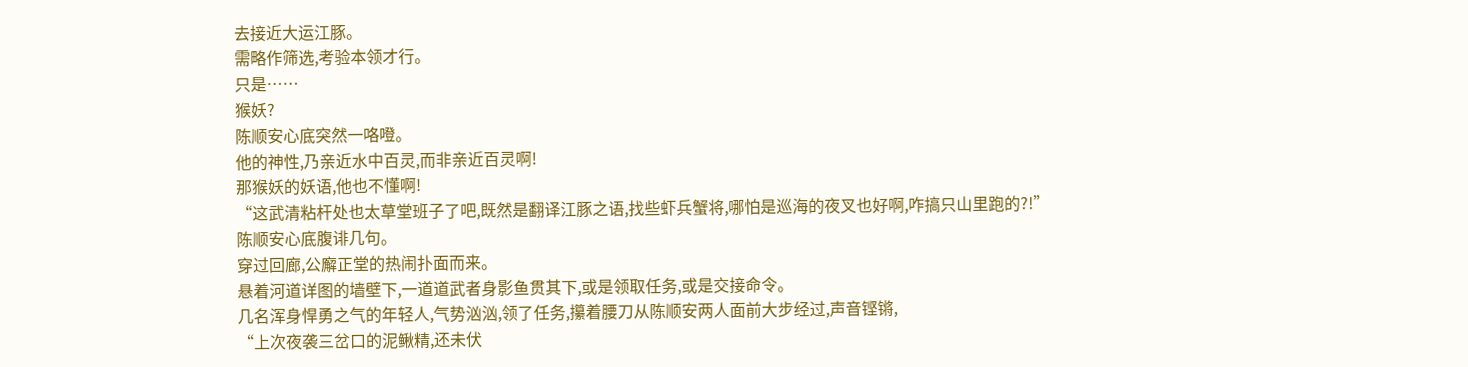去接近大运江豚。
需略作筛选,考验本领才行。
只是……
猴妖?
陈顺安心底突然一咯噔。
他的神性,乃亲近水中百灵,而非亲近百灵啊!
那猴妖的妖语,他也不懂啊!
“这武清粘杆处也太草堂班子了吧,既然是翻译江豚之语,找些虾兵蟹将,哪怕是巡海的夜叉也好啊,咋搞只山里跑的?!”
陈顺安心底腹诽几句。
穿过回廊,公廨正堂的热闹扑面而来。
悬着河道详图的墙壁下,一道道武者身影鱼贯其下,或是领取任务,或是交接命令。
几名浑身悍勇之气的年轻人,气势汹汹,领了任务,攥着腰刀从陈顺安两人面前大步经过,声音铿锵,
“上次夜袭三岔口的泥鳅精,还未伏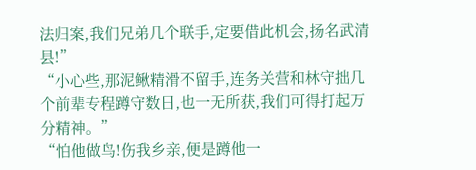法归案,我们兄弟几个联手,定要借此机会,扬名武清县!”
“小心些,那泥鳅精滑不留手,连务关营和林守拙几个前辈专程蹲守数日,也一无所获,我们可得打起万分精神。”
“怕他做鸟!伤我乡亲,便是蹲他一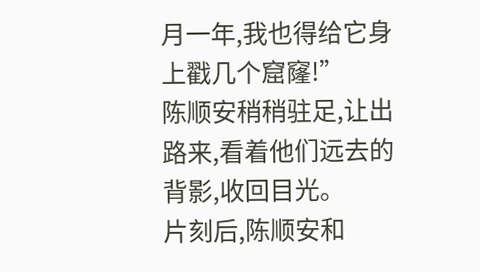月一年,我也得给它身上戳几个窟窿!”
陈顺安稍稍驻足,让出路来,看着他们远去的背影,收回目光。
片刻后,陈顺安和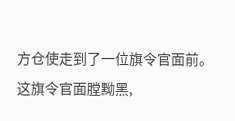方仓使走到了一位旗令官面前。
这旗令官面膛黝黑,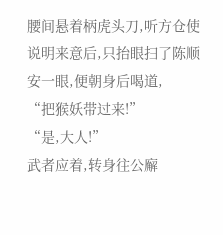腰间悬着柄虎头刀,听方仓使说明来意后,只抬眼扫了陈顺安一眼,便朝身后喝道,
“把猴妖带过来!”
“是,大人!”
武者应着,转身往公廨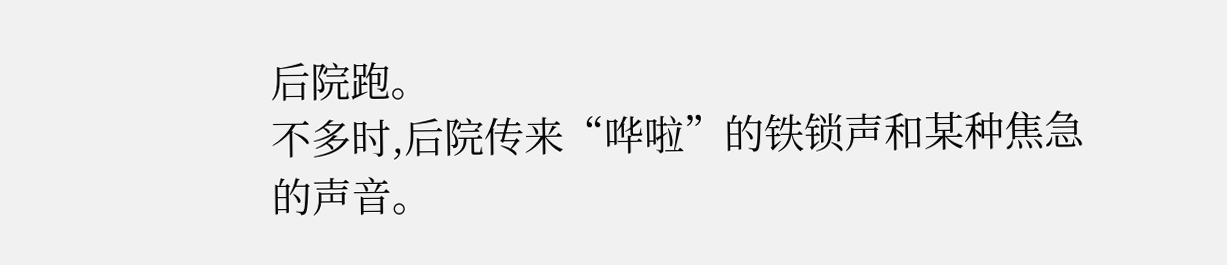后院跑。
不多时,后院传来“哗啦”的铁锁声和某种焦急的声音。